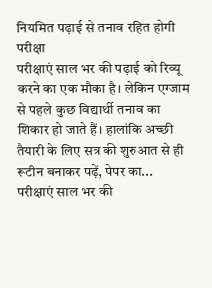नियमित पढ़ाई से तनाव रहित होगी परीक्षा
परीक्षाएं साल भर की पढ़ाई को रिव्यू करने का एक मौका है। लेकिन एग्जाम से पहले कुछ विद्यार्थी तनाव का शिकार हो जाते हैं। हालांकि अच्छी तैयारी के लिए सत्र की शुरुआत से ही रूटीन बनाकर पढ़ें, पेपर का...
परीक्षाएं साल भर की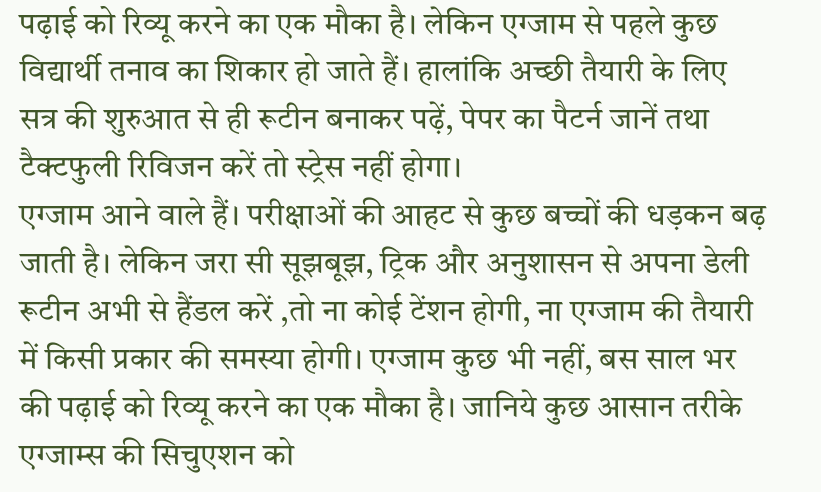पढ़ाई को रिव्यू करने का एक मौका है। लेकिन एग्जाम से पहले कुछ विद्यार्थी तनाव का शिकार हो जाते हैं। हालांकि अच्छी तैयारी के लिए सत्र की शुरुआत से ही रूटीन बनाकर पढ़ें, पेपर का पैटर्न जानें तथा टैक्टफुली रिविजन करें तो स्ट्रेस नहीं होगा।
एग्जाम आने वाले हैं। परीक्षाओं की आहट से कुछ बच्चों की धड़कन बढ़ जाती है। लेकिन जरा सी सूझबूझ, ट्रिक और अनुशासन से अपना डेली रूटीन अभी से हैंडल करें ,तो ना कोई टेंशन होगी, ना एग्जाम की तैयारी में किसी प्रकार की समस्या होगी। एग्जाम कुछ भी नहीं, बस साल भर की पढ़ाई को रिव्यू करने का एक मौका है। जानिये कुछ आसान तरीके एग्जाम्स की सिचुएशन को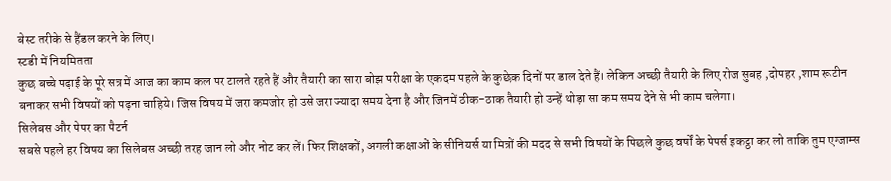बेस्ट तरीके से हैंडल करने के लिए।
स्टडी में नियमितता
कुछ बच्चे पढ़ाई के पूरे सत्र में आज का काम कल पर टालते रहते हैं और तैयारी का सारा बोझ परीक्षा के एकदम पहले के कुछेक दिनों पर डाल देते हैं। लेकिन अच्छी तैयारी के लिए रोज सुबह ,दोपहर ,शाम रूटीन बनाकर सभी विषयों को पढ़ना चाहिये। जिस विषय में जरा कमजोर हो उसे जरा ज्यादा समय देना है और जिनमें ठीक-ठाक तैयारी हो उन्हें थोड़ा सा कम समय देने से भी काम चलेगा।
सिलेबस और पेपर का पैटर्न
सबसे पहले हर विषय का सिलेबस अच्छी तरह जान लो और नोट कर लें। फिर शिक्षकों, अगली कक्षाओं के सीनियर्स या मित्रों की मदद से सभी विषयों के पिछले कुछ वर्षों के पेपर्स इकट्ठा कर लो ताकि तुम एग्जाम्स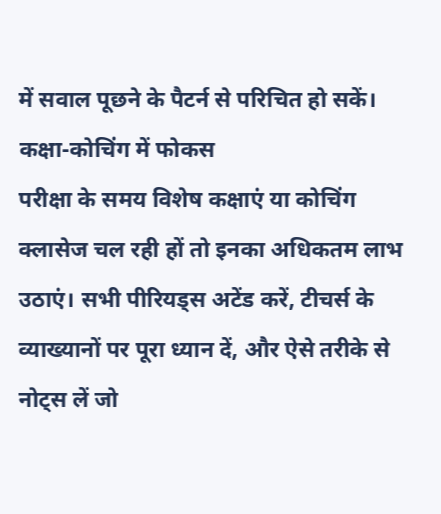में सवाल पूछने के पैटर्न से परिचित हो सकें।
कक्षा-कोचिंग में फोकस
परीक्षा के समय विशेष कक्षाएं या कोचिंग क्लासेज चल रही हों तो इनका अधिकतम लाभ उठाएं। सभी पीरियड्स अटेंड करें, टीचर्स के व्याख्यानों पर पूरा ध्यान दें, और ऐसे तरीके से नोट्स लें जो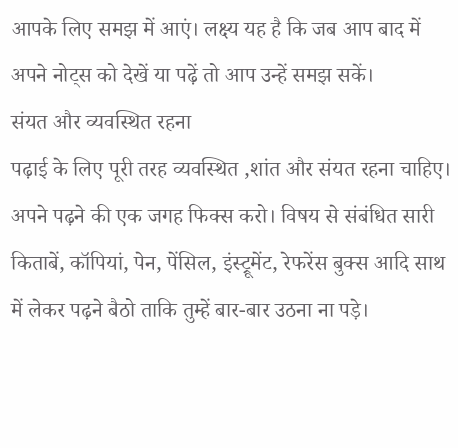आपके लिए समझ में आएं। लक्ष्य यह है कि जब आप बाद में अपने नोट्स को देखें या पढ़ें तो आप उन्हें समझ सकें।
संयत और व्यवस्थित रहना
पढ़ाई के लिए पूरी तरह व्यवस्थित ,शांत और संयत रहना चाहिए। अपने पढ़ने की एक जगह फिक्स करो। विषय से संबंधित सारी किताबें, कॉपियां, पेन, पेंसिल, इंस्ट्रूमेंट, रेफरेंस बुक्स आदि साथ में लेकर पढ़ने बैठो ताकि तुम्हें बार-बार उठना ना पड़े।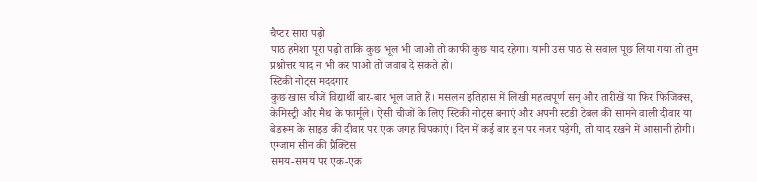चैप्टर सारा पढ़ो
पाठ हमेशा पूरा पढ़ो ताकि कुछ भूल भी जाओ तो काफी कुछ याद रहेगा। यानी उस पाठ से सवाल पूछ लिया गया तो तुम प्रश्नोत्तर याद न भी कर पाओ तो जवाब दे सकते हो।
स्टिकी नोट्स मददगार
कुछ खास चीजें विद्यार्थी बार-बार भूल जाते हैं। मसलन इतिहास में लिखी महत्वपूर्ण सन् और तारीखें या फिर फिजिक्स, केमिस्ट्री और मैथ के फार्मूले। ऐसी चीजों के लिए स्टिकी नोट्स बनाएं और अपनी स्टडी टेबल की सामने वाली दीवार या बेडरूम के साइड की दीवार पर एक जगह चिपकाएं। दिन में कई बार इन पर नजर पड़ेगी, तो याद रखने में आसानी होगी।
एग्जाम सीन की प्रैक्टिस
समय-समय पर एक-एक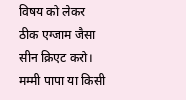विषय को लेकर ठीक एग्जाम जैसा सीन क्रिएट करो। मम्मी पापा या किसी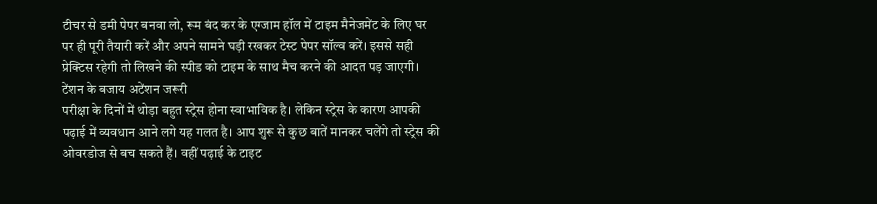टीचर से डमी पेपर बनवा लो, रूम बंद कर के एग्जाम हॉल में टाइम मैनेजमेंट के लिए घर पर ही पूरी तैयारी करें और अपने सामने घड़ी रखकर टेस्ट पेपर सॉल्व करें। इससे सही प्रेक्टिस रहेगी तो लिखने की स्पीड को टाइम के साथ मैच करने की आदत पड़ जाएगी।
टेंशन के बजाय अटेंशन जरूरी
परीक्षा के दिनों में थोड़ा बहुत स्ट्रेस होना स्वाभाविक है। लेकिन स्ट्रेस के कारण आपकी पढ़ाई में व्यवधान आने लगे यह गलत है। आप शुरू से कुछ बातें मानकर चलेंगे तो स्ट्रेस की ओवरडोज से बच सकते हैं। वहीं पढ़ाई के टाइट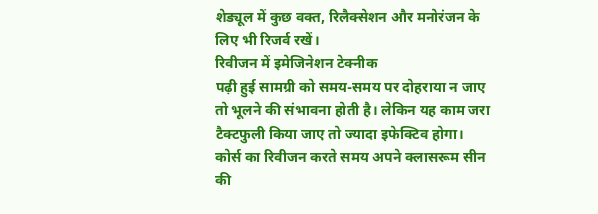शेड्यूल में कुछ वक्त, रिलैक्सेशन और मनोरंजन के लिए भी रिजर्व रखें।
रिवीजन में इमेजिनेशन टेक्नीक
पढ़ी हुई सामग्री को समय-समय पर दोहराया न जाए तो भूलने की संभावना होती है। लेकिन यह काम जरा टैक्टफुली किया जाए तो ज्यादा इफेक्टिव होगा। कोर्स का रिवीजन करते समय अपने क्लासरूम सीन की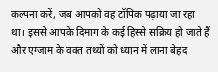कल्पना करें, जब आपको वह टॉपिक पढ़ाया जा रहा था। इससे आपके दिमाग के कई हिस्से सक्रिय हो जाते हैं और एग्जाम के वक्त तथ्यों को ध्यान में लाना बेहद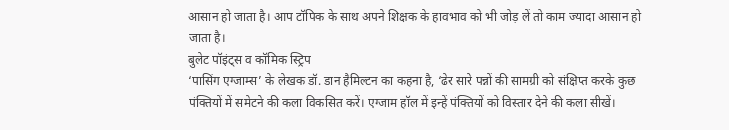आसान हो जाता है। आप टॉपिक के साथ अपने शिक्षक के हावभाव को भी जोड़ लें तो काम ज्यादा आसान हो जाता है।
बुलेट पॉइंट्स व कॉमिक स्ट्रिप
‘पासिंग एग्जाम्स’ के लेखक डॉ. डान हैमिल्टन का कहना है, ‘ढेर सारे पन्नों की सामग्री को संक्षिप्त करके कुछ पंक्तियों में समेटने की कला विकसित करें। एग्जाम हॉल में इन्हें पंक्तियों को विस्तार देने की कला सीखें।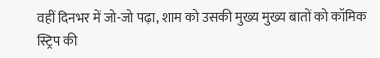वहीं दिनभर में जो-जो पढ़ा, शाम को उसकी मुख्य मुख्य बातों को कॉमिक स्ट्रिप की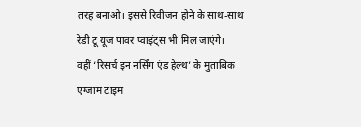तरह बनाओ। इससे रिवीजन होने के साथ-साथ रेडी टू यूज पावर प्वाइंट्स भी मिल जाएंगे।
वहीं ‘रिसर्च इन नर्सिंग एंड हेल्थ’ के मुताबिक एग्जाम टाइम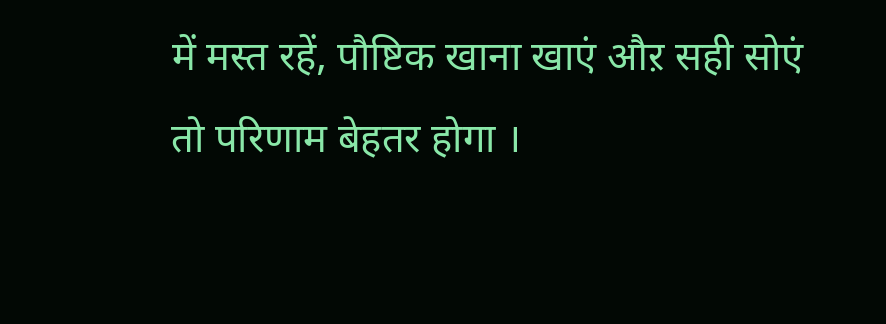में मस्त रहें, पौष्टिक खाना खाएं औऱ सही सोएं तो परिणाम बेहतर होगा ।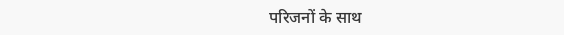परिजनों के साथ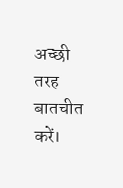अच्छी तरह बातचीत करें।